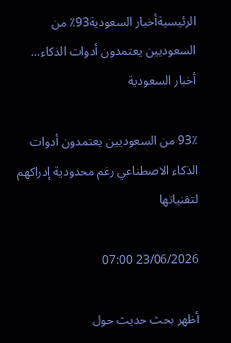الرئيسيةأخبار السعودية93٪ من السعوديين يعتمدون أدوات الذكاء...
أخبار السعودية

93٪ من السعوديين يعتمدون أدوات الذكاء الاصطناعي رغم محدودية إدراكهم لتقنياتها

23/06/2026 07:00

أظهر بحث حديث حول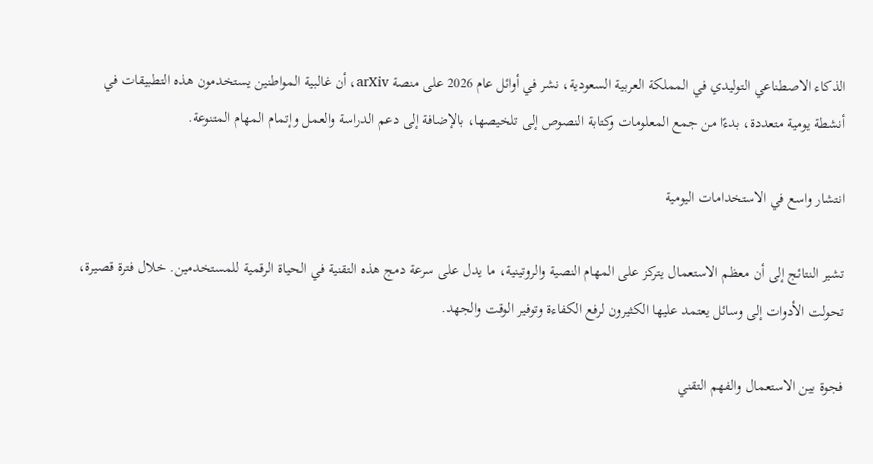الذكاء الاصطناعي التوليدي في المملكة العربية السعودية، نشر في أوائل عام 2026 على منصة arXiv، أن غالبية المواطنين يستخدمون هذه التطبيقات في أنشطة يومية متعددة، بدءًا من جمع المعلومات وكتابة النصوص إلى تلخيصها، بالإضافة إلى دعم الدراسة والعمل وإتمام المهام المتنوعة.

انتشار واسع في الاستخدامات اليومية

تشير النتائج إلى أن معظم الاستعمال يتركز على المهام النصية والروتينية، ما يدل على سرعة دمج هذه التقنية في الحياة الرقمية للمستخدمين. خلال فترة قصيرة، تحولت الأدوات إلى وسائل يعتمد عليها الكثيرون لرفع الكفاءة وتوفير الوقت والجهد.

فجوة بين الاستعمال والفهم التقني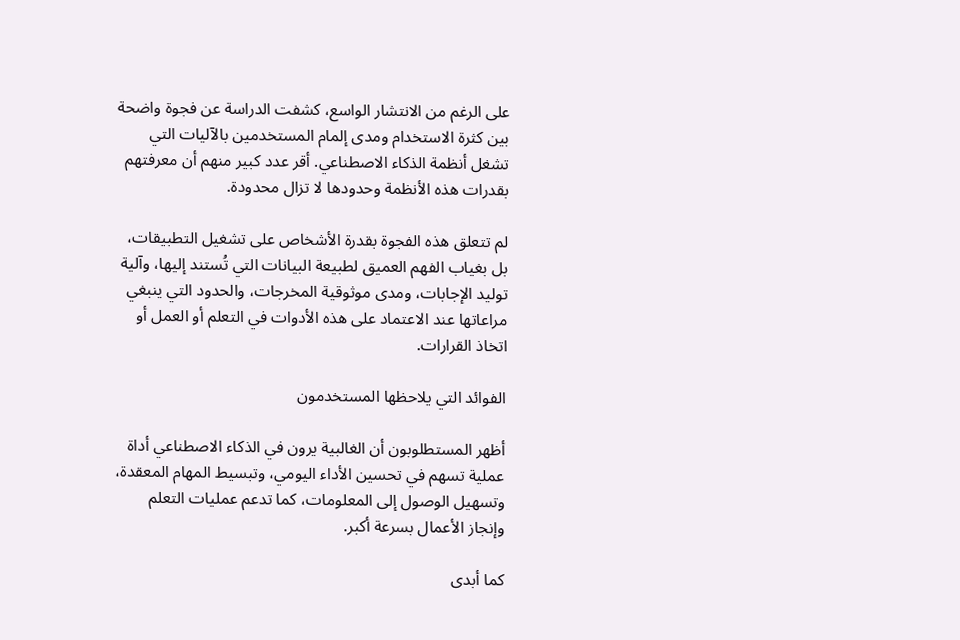على الرغم من الانتشار الواسع، كشفت الدراسة عن فجوة واضحة بين كثرة الاستخدام ومدى إلمام المستخدمين بالآليات التي تشغل أنظمة الذكاء الاصطناعي. أقر عدد كبير منهم أن معرفتهم بقدرات هذه الأنظمة وحدودها لا تزال محدودة.

لم تتعلق هذه الفجوة بقدرة الأشخاص على تشغيل التطبيقات، بل بغياب الفهم العميق لطبيعة البيانات التي تُستند إليها، وآلية توليد الإجابات، ومدى موثوقية المخرجات، والحدود التي ينبغي مراعاتها عند الاعتماد على هذه الأدوات في التعلم أو العمل أو اتخاذ القرارات.

الفوائد التي يلاحظها المستخدمون

أظهر المستطلوبون أن الغالبية يرون في الذكاء الاصطناعي أداة عملية تسهم في تحسين الأداء اليومي، وتبسيط المهام المعقدة، وتسهيل الوصول إلى المعلومات، كما تدعم عمليات التعلم وإنجاز الأعمال بسرعة أكبر.

كما أبدى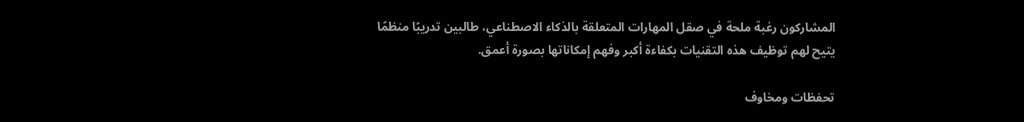المشاركون رغبة ملحة في صقل المهارات المتعلقة بالذكاء الاصطناعي، طالبين تدريبًا منظمًا يتيح لهم توظيف هذه التقنيات بكفاءة أكبر وفهم إمكاناتها بصورة أعمق.

تحفظات ومخاوف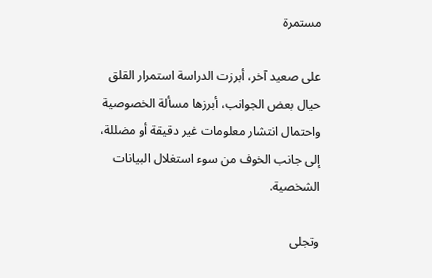مستمرة

على صعيد آخر، أبرزت الدراسة استمرار القلق حيال بعض الجوانب، أبرزها مسألة الخصوصية واحتمال انتشار معلومات غير دقيقة أو مضللة، إلى جانب الخوف من سوء استغلال البيانات الشخصية.

وتجلى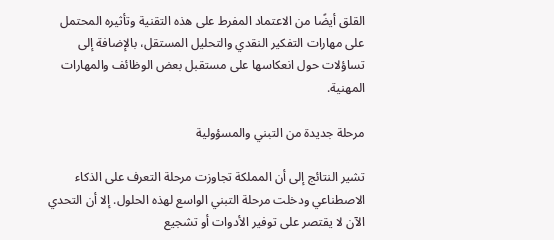القلق أيضًا من الاعتماد المفرط على هذه التقنية وتأثيره المحتمل على مهارات التفكير النقدي والتحليل المستقل، بالإضافة إلى تساؤلات حول انعكاسها على مستقبل بعض الوظائف والمهارات المهنية.

مرحلة جديدة من التبني والمسؤولية

تشير النتائج إلى أن المملكة تجاوزت مرحلة التعرف على الذكاء الاصطناعي ودخلت مرحلة التبني الواسع لهذه الحلول. إلا أن التحدي الآن لا يقتصر على توفير الأدوات أو تشجيع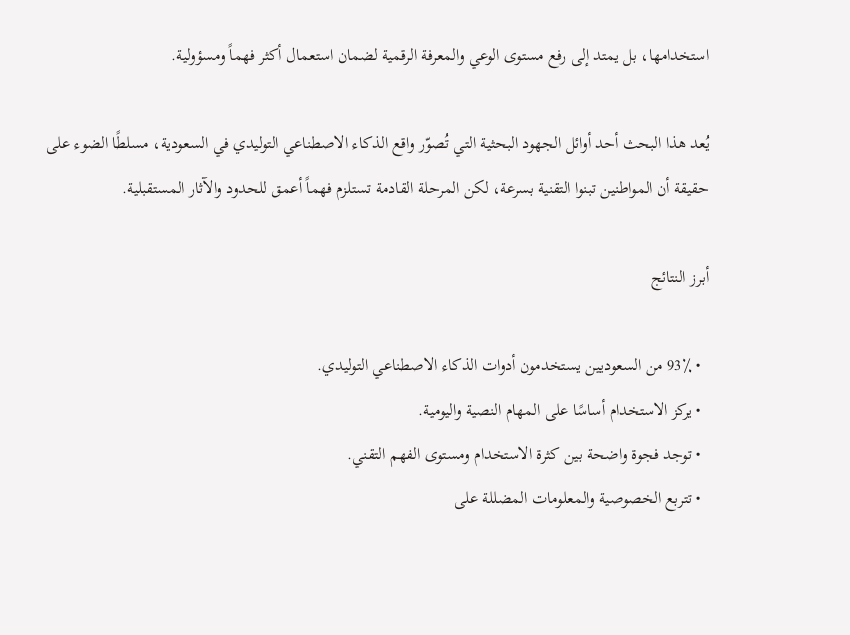استخدامها، بل يمتد إلى رفع مستوى الوعي والمعرفة الرقمية لضمان استعمال أكثر فهماً ومسؤولية.

يُعد هذا البحث أحد أوائل الجهود البحثية التي تُصوّر واقع الذكاء الاصطناعي التوليدي في السعودية، مسلطًا الضوء على حقيقة أن المواطنين تبنوا التقنية بسرعة، لكن المرحلة القادمة تستلزم فهماً أعمق للحدود والآثار المستقبلية.

أبرز النتائج

  • 93٪ من السعوديين يستخدمون أدوات الذكاء الاصطناعي التوليدي.
  • يركز الاستخدام أساسًا على المهام النصية واليومية.
  • توجد فجوة واضحة بين كثرة الاستخدام ومستوى الفهم التقني.
  • تتربع الخصوصية والمعلومات المضللة على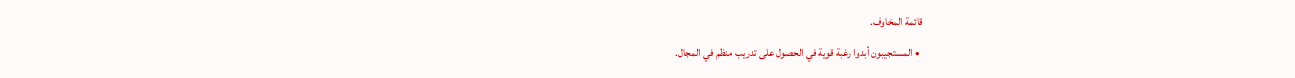قائمة المخاوف.
  • المستجيبون أبدوا رغبة قوية في الحصول على تدريب منظم في المجال.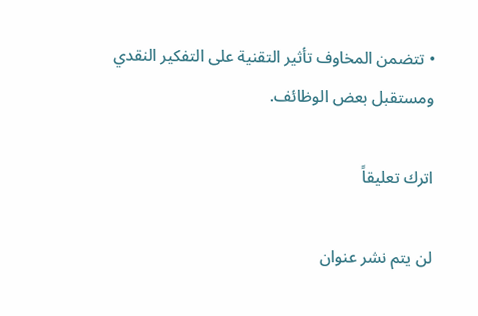• تتضمن المخاوف تأثير التقنية على التفكير النقدي ومستقبل بعض الوظائف.

اترك تعليقاً

لن يتم نشر عنوان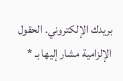بريدك الإلكتروني. الحقول الإلزامية مشار إليها بـ *